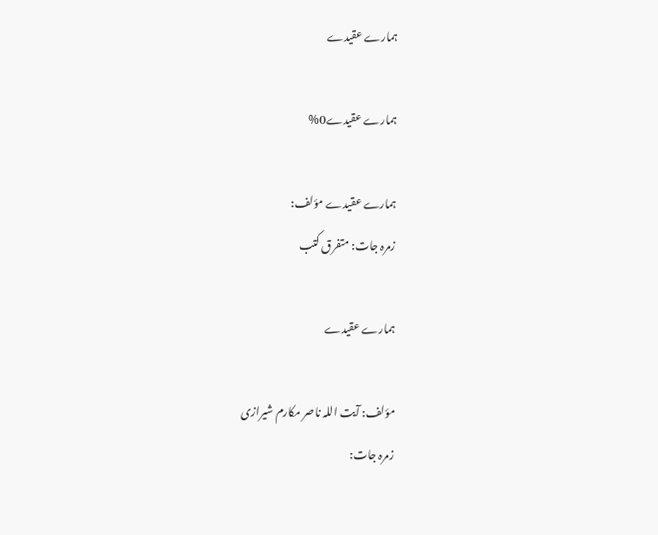ہمارے عقیدے

ہمارے عقیدے0%

ہمارے عقیدے مؤلف:
زمرہ جات: متفرق کتب

ہمارے عقیدے

مؤلف: آیت اللہ ناصر مکارم شیرازی
زمرہ جات: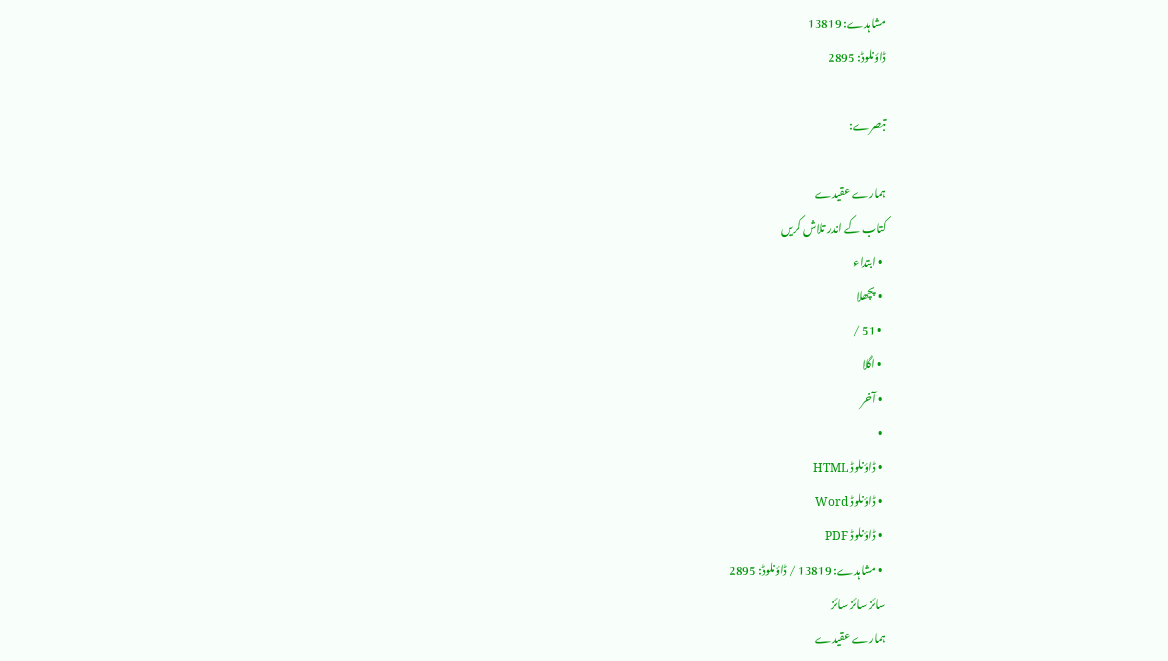مشاہدے: 13819
ڈاؤنلوڈ: 2895

تبصرے:

ہمارے عقیدے
کتاب کے اندر تلاش کریں
  • ابتداء
  • پچھلا
  • 51 /
  • اگلا
  • آخر
  •
  • ڈاؤنلوڈ HTML
  • ڈاؤنلوڈ Word
  • ڈاؤنلوڈ PDF
  • مشاہدے: 13819 / ڈاؤنلوڈ: 2895
سائز سائز سائز
ہمارے عقیدے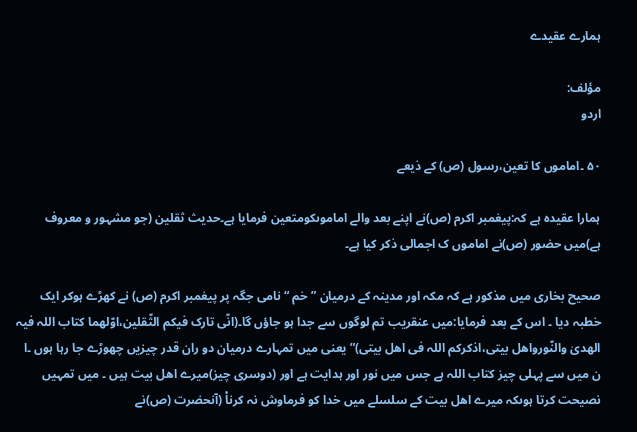ہمارے عقیدے

مؤلف:
اردو

۵۰ ۔اماموں کا تعین،رسول (ص) کے ذیعے

ہمارا عقیدہ ہے کہ:پیغمبر اکرم (ص)نے اپنے بعد والے اماموںکومتعین فرمایا ہے۔حدیث ثقلین (جو مشہور و معروف ہے)میں حضور (ص)نے اماموں ک اجمالی ذکر کیا ہے۔

صحیح بخاری میں مذکور ہے کہ مکہ اور مدینہ کے درمیان ”خم “نامی جگہ پر پیغمبر اکرم (ص) نے کھڑے ہوکر ایک خطبہ دیا ۔ اس کے بعد فرمایا:میں عنقریب تم لوگوں سے جدا ہو جاؤں گا۔(انّی تارک فیکم الثّقلین،اوّلھما کتاب اللہ فیہ الھدیٰ والنّورواھل بیتی،اذکرکم اللہ فی اھل بیتی)”یعنی میں تمہارے درمیان دو ران قدر چیزیں چھوڑے جا رہا ہوں ۔ا ن میں سے پہلی چیز کتاب اللہ ہے جس میں نور اور ہدایت ہے اور (دوسری چیز)میرے اھل بیت ہیں ۔ میں تمہیں نصیحت کرتا ہوںکہ میرے اھل بیت کے سلسلے میں خدا کو فرماوش نہ کرناْ (آنحضرت (ص)نے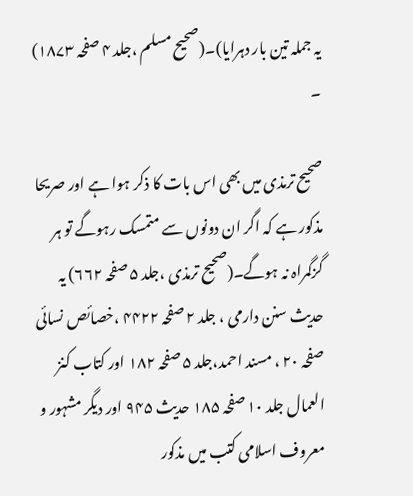یہ جملہ تین بار دہرایا)۔(صحیح مسلم ،جلد ۴ صفحہ ۱۸۷۳) ۔

صحیح ترمذی میں بھی اس بات کا ذکر ہوا ہے اور صریحا مذکور ہے کہ اگر ان دونوں سے متمسک رہوگے تو ہر گزگمراہ نہ ہوگے۔(صحیح ترمذی ،جلد ۵ صفحہ ۶۶۲) یہ حدیث سنن دارمی ، جلد ۲ صفحہ ۴۴۲۲ ،خصائص نسائی صفحہ ۲۰ ، مسند احمد،جلد ۵ صفحہ ۱۸۲ اور کتاب کنز العمال جلد ۱۰ صفحہ ۱۸۵ حدیث ۹۴۵ اور دیگر مشہور و معروف اسلامی کتب میں مذکور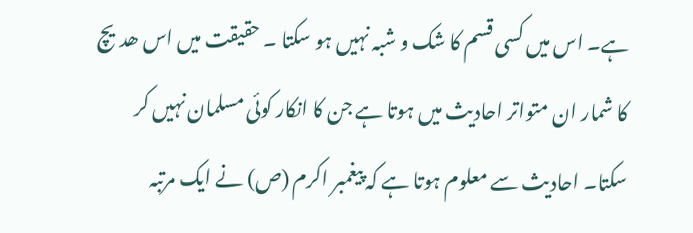ہے۔ اس میں کسی قسم کا شک و شبہ نہیں ہو سکتا ۔ حقیقت میں اس ھدیچ کا شمار ان متواتر احادیث میں ہوتا ہے جن کا انکار کوئی مسلمان نہیں کر سکتا۔ احادیث سے معلوم ہوتا ہے کہ پیغمبر اکرم (ص) نے ایک مرتبہ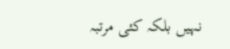نہیں بلکہ کئی مرتبہ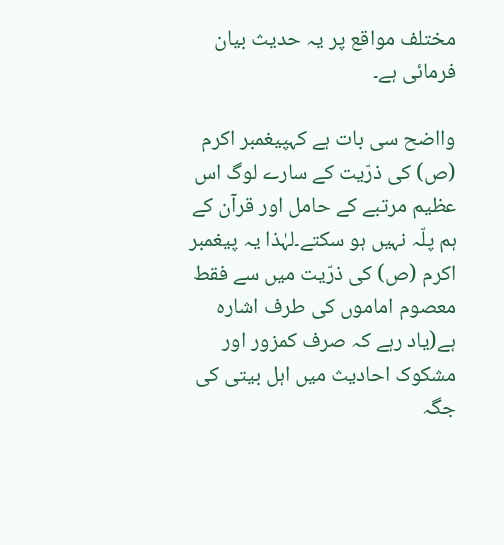مختلف مواقع پر یہ حدیث بیان فرمائی ہے۔

وااضح سی بات ہے کہپیغمبر اکرم (ص) کی ذرّیت کے سارے لوگ اس عظیم مرتبے کے حامل اور قرآن کے ہم پلّہ نہیں ہو سکتے۔لہٰذا یہ پیغمبر اکرم (ص) کی ذرّیت میں سے فقط معصوم اماموں کی طرف اشارہ ہے(یاد رہے کہ صرف کمزور اور مشکوک احادیث میں اہل بیتی کی جگہ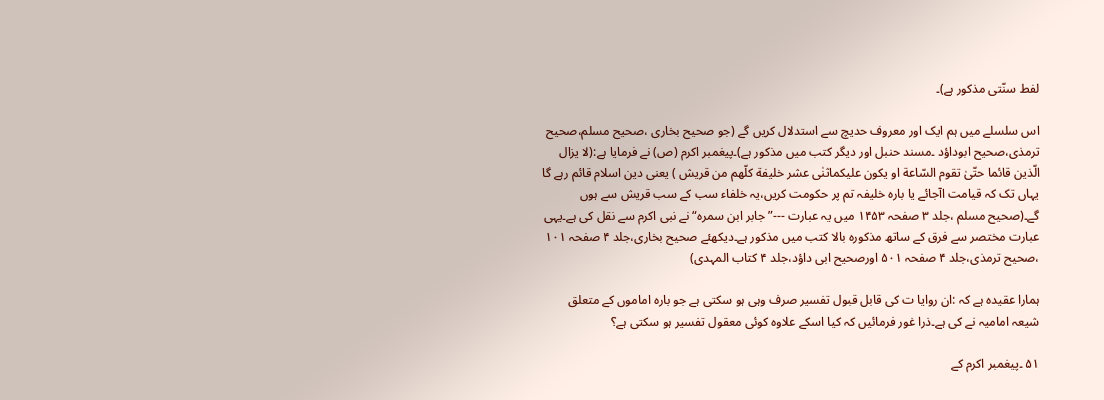لفط سنّتی مذکور ہے)۔

اس سلسلے میں ہم ایک اور معروف حدیچ سے استدلال کریں گے (جو صحیح بخاری ،صحیح مسلم،صحیح ترمذی،صحیح ابوداؤد ۔مسند حنبل اور دیگر کتب میں مذکور ہے)۔پیغمبر اکرم (ص) نے فرمایا ہے:(لا يزال الّذین قائما حتّیٰ تقوم السّاعة او يکون علیکماثنٰی عشر خلیفة کلّهم من قریش ) یعنی دین اسلام قائم رہے گا یہاں تک کہ قیامت اآجائے یا بارہ خلیفہ تم پر حکومت کریں،یہ خلفاء سب کے سب قریش سے ہوں گے۔(صحیح مسلم ،جلد ۳ صفحہ ۱۴۵۳ میں یہ عبارت ---” جابر ابن سمرہ“نے نبی اکرم سے نقل کی ہے۔یہی عبارت مختصر سے فرق کے ساتھ مذکورہ بالا کتب میں مذکور ہے۔دیکھئے صحیح بخاری،جلد ۴ صفحہ ۱۰۱ ،صحیح ترمذی،جلد ۴ صفحہ ۵۰۱ اورصحیح ابی داؤد،جلد ۴ کتاب المہدی)

ہمارا عقیدہ ہے کہ :ان روایا ت کی قابل قبول تفسیر صرف وہی ہو سکتی ہے جو بارہ اماموں کے متعلق شیعہ امامیہ نے کی ہے۔ذرا غور فرمائیں کہ کیا اسکے علاوہ کوئی معقول تفسیر ہو سکتی ہے؟

۵۱ ۔پیغمبر اکرم کے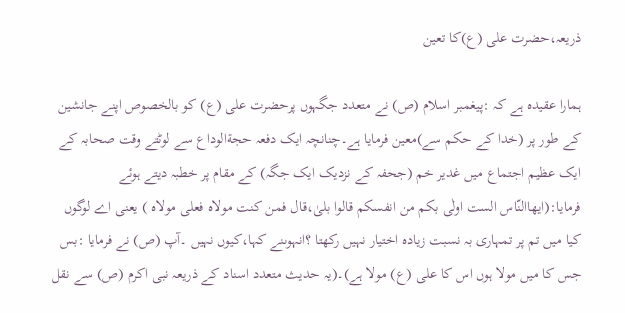ذریعہ،حضرت علی (ع)کا تعین

ہمارا عقیدہ ہے کہ :پیغمبر اسلام (ص) نے متعدد جگہوں پرحضرت علی (ع) کو بالخصوص اپنے جانشین کے طور پر (خدا کے حکم سے)معین فرمایا ہے۔چنانچہ ایک دفعہ حجةالوداع سے لوٹتے وقت صحابہ کے ایک عظیم اجتماع میں غدیر خم (جحفہ کے نزدیک ایک جگہ) کے مقام پر خطبہ دیتے ہوئے فرمایا:(ایهاالنّاس الست اولٰی بکم من انفسکم قالوا بلیٰ،قال فمن کنت مولاه فعلی مولاه ) یعنی اے لوگوں کیا میں تم پر تمہاری بہ نسبت زیادہ اختیار نہیں رکھتا ؟انہوںنے کہا،کیوں نہیں ۔آپ (ص) نے فرمایا :بس جس کا میں مولا ہوں اس کا علی (ع) مولا ہے)۔(یہ حدیث متعدد اسناد کے ذریعہ نبی اکرم (ص) سے نقل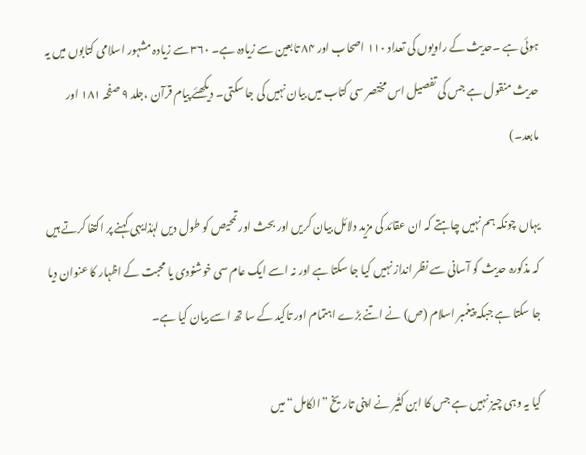ہوئی ہے ۔حدیث کے راویوں کی تعداد ۱۱۰ اصحاب اور ۸۴ تابعین سے زیادہ ہے۔ ۳۶۰ سے زیادہ مشہور اسلامی کتابوں میں یہ حدیث منقول ہے جس کی تفصیل اس مختصر سی کتاب میں بیان نہیں کی جا سکتی۔ دیکھئے پیام قرآن ،جلد ۹ صفحہ ۱۸۱ اور مابعد۔)

یہاں چونکہ ہم نہیں چاہتے کہ ان عقائد کی مزید دلائل بیان کریں اور بحث اور تمحیص کو طول دیں لہٰذایہی کہنے پر اکتفا کرتے ہیں کہ مذکورہ حدیث کو آسانی سے نظر انداز نہیں کیا جا سکتا ہے اور نہ اسے ایک عام سی خوشنودی یا محبت کے اظہار کا عنوان دیا جا سکتا ہے جبکہ پیغمبر اسلام (ص) نے اتنے بڑے اہتمام اور تاکید کے سا تھ اسے بیان کیا ہے۔

کیا یہ وہی چیز نہیں ہے جس کا ابن کثٰیر نے اپنی تاریخ ”الکامل“میں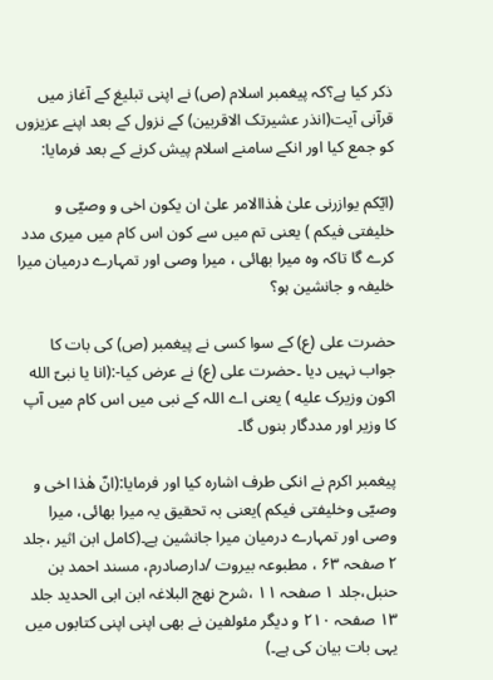ذکر کیا ہے؟کہ پیغمبر اسلام (ص) نے اپنی تبلیغ کے آغاز میں قرآنی آیت(انذر عشیرتک الاقربین) کے نزول کے بعد اپنے عزیزوں کو جمع کیا اور انکے سامنے اسلام پیش کرنے کے بعد فرمایا:

(ایّکم یوازرنی علیٰ هٰذاالامر علیٰ ان یکون اخی و وصیّی و خلیفتی فیکم ) یعنی تم میں سے کون اس کام میں میری مدد کرے گا تاکہ وہ میرا بھائی ، میرا وصی اور تمہارے درمیان میرا خلیفہ و جانشین ہو؟

حضرت علی (ع) کے سوا کسی نے پیغمبر (ص) کی بات کا جواب نہیں دیا ۔حضرت علی (ع) نے عرض کیا-:(انا یا نبیّ الله اکون وزیرک علیه ) یعنی اے اللہ کے نبی میں اس کام میں آپ کا وزیر اور مددگار بنوں گا۔

پیغمبر اکرم نے انکی طرف اشارہ کیا اور فرمایا:(انّ هٰذا اخی و وصیّی وخلیفتی فیکم )یعنی بہ تحقیق یہ میرا بھائی، میرا وصی اور تمہارے درمیان میرا جانشین ہے۔(کامل ابن اثیر ،جلد ۲ صفحہ ۶۳ ، مطبوعہ بیروت /دارصادرم، مسند احمد بن حنبل،جلد ۱ صفحہ ۱۱ ،شرح نھج البلاغہ ابن ابی الحدید جلد ۱۳ صفحہ ۲۱۰ و دیگر مئولفین نے بھی اپنی اپنی کتابوں میں یہی بات بیان کی ہے۔)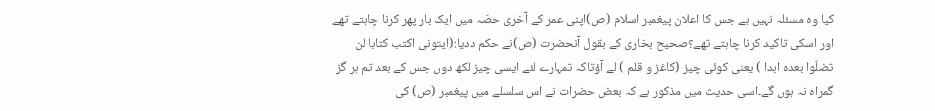کیا وہ مسئلہ نہیں ہے جس کا اعلان پیغمبر اسلام (ص)اپنی عمر کے آخری حصّہ میں ایک بار پھر کرنا چاہتے تھے اور اسکی تاکید کرنا چاہتے تھے؟صحیح بخاری کے بقول آنحضرت (ص)نے حکم ددیا:(ایتونی اکتب کتابا لن تضلّوا بعده ابدا ) یعنی کوئی چیز (کاغز و قلم ) لے آؤتاکہ تمہارے لئے ایسی چیز لکھ دوں جس کے بعد تم ہر گز گمراہ نہ ہوں گے۔اسی حدیث میں مذکور ہے کہ بعض حضرات نے اس سلسلے میں پیغمبر (ص) کی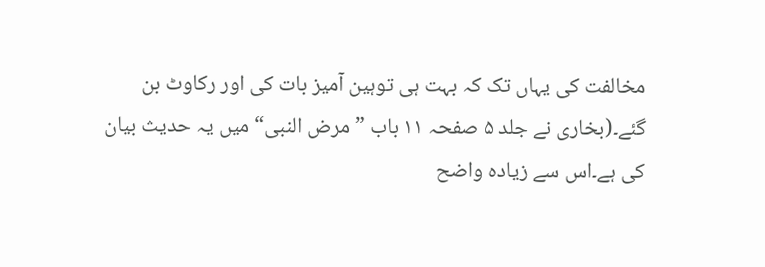مخالفت کی یہاں تک کہ بہت ہی توہین آمیز بات کی اور رکاوٹ بن گئے۔(بخاری نے جلد ۵ صفحہ ۱۱ باب ”مرض النبی“ میں یہ حدیث بیان کی ہے۔اس سے زیادہ واضح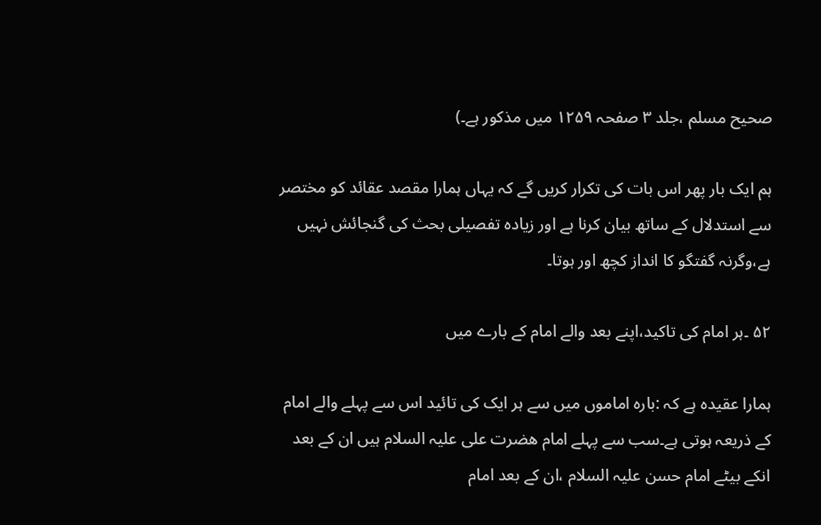صحیح مسلم ،جلد ۳ صفحہ ۱۲۵۹ میں مذکور ہے۔)

ہم ایک بار پھر اس بات کی تکرار کریں گے کہ یہاں ہمارا مقصد عقائد کو مختصر سے استدلال کے ساتھ بیان کرنا ہے اور زیادہ تفصیلی بحث کی گنجائش نہیں ہے،وگرنہ گفتگو کا انداز کچھ اور ہوتا۔

۵۲ ۔ہر امام کی تاکید،اپنے بعد والے امام کے بارے میں

ہمارا عقیدہ ہے کہ :بارہ اماموں میں سے ہر ایک کی تائید اس سے پہلے والے امام کے ذریعہ ہوتی ہے۔سب سے پہلے امام ھضرت علی علیہ السلام ہیں ان کے بعد انکے بیٹے امام حسن علیہ السلام ،ان کے بعد امام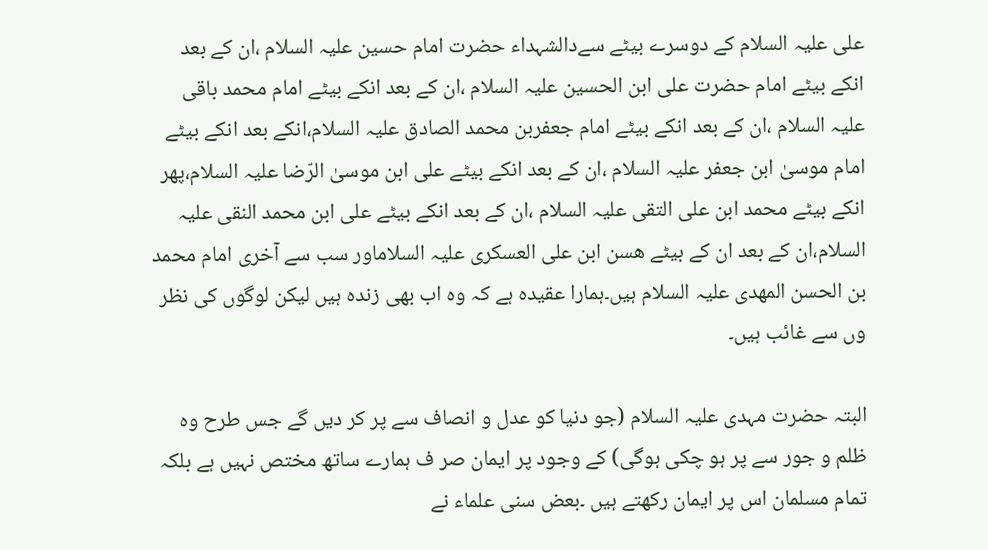علی علیہ السلام کے دوسرے بیٹے سےدالشہداء حضرت امام حسین علیہ السلام ،ان کے بعد انکے بیٹے امام حضرت علی ابن الحسین علیہ السلام ،ان کے بعد انکے بیٹے امام محمد باقی علیہ السلام ،ان کے بعد انکے بیٹے امام جعفربن محمد الصادق علیہ السلام،انکے بعد انکے بیٹے امام موسیٰ ابن جعفر علیہ السلام ،ان کے بعد انکے بیٹے علی ابن موسیٰ الرّضا علیہ السلام،پھر انکے بیٹے محمد ابن علی التقی علیہ السلام ،ان کے بعد انکے بیٹے علی ابن محمد النقی علیہ السلام،ان کے بعد ان کے بیٹے ھسن ابن علی العسکری علیہ السلاماور سب سے آخری امام محمد بن الحسن المھدی علیہ السلام ہیں۔ہمارا عقیدہ ہے کہ وہ اب بھی زندہ ہیں لیکن لوگوں کی نظر وں سے غائب ہیں۔

البتہ حضرت مہدی علیہ السلام (جو دنیا کو عدل و انصاف سے پر کر دیں گے جس طرح وہ ظلم و جور سے پر ہو چکی ہوگی) کے وجود پر ایمان صر ف ہمارے ساتھ مختص نہیں ہے بلکہ تمام مسلمان اس پر ایمان رکھتے ہیں ۔بعض سنی علماء نے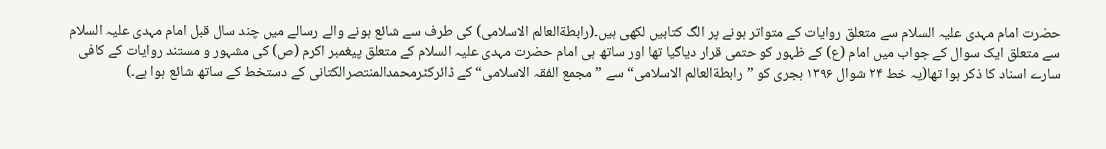حضرت امام مہدی علیہ السلام سے متعلق روایات کے متواتر ہونے پر الگ کتابیں لکھی ہیں۔(رابطةالعالم الاسلامی) کی طرف سے شائع ہونے والے رسالے میں چند سال قبل امام مہدی علیہ السلام سے متعلق ایک سوال کے جواب میں امام (ع) کے ظہور کو حتمی قرار دیاگیا تھا اور ساتھ ہی امام حضرت مہدی علیہ السلام کے متعلق پیغمبر اکرم (ص) کی مشہور و مستند روایات کے کافی سارے اسناد کا ذکر ہوا تھا(یہ خط ۲۴ شوال ۱۳۹۶ ہجری کو ”رابطةالعالم الاسلامی“ سے ” مجمع الفقہ الاسلامی“ کے ڈائرکٹرمحمدالمنتصرالکتانی کے دستخط کے ساتھ شائع ہوا ہے۔)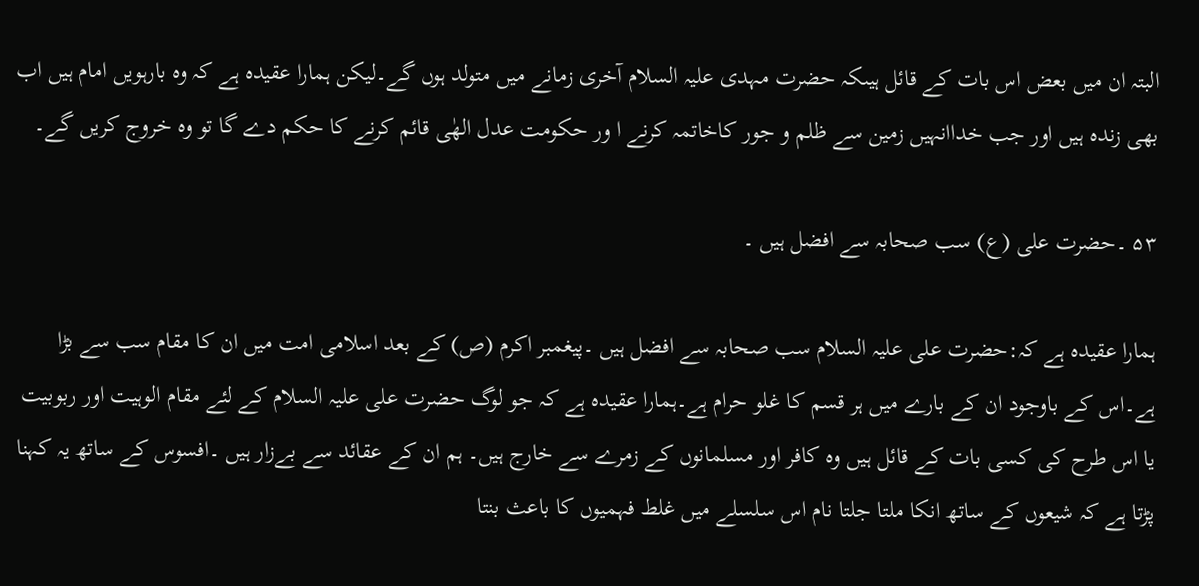البتہ ان میں بعض اس بات کے قائل ہیںکہ حضرت مہدی علیہ السلام آخری زمانے میں متولد ہوں گے۔لیکن ہمارا عقیدہ ہے کہ وہ بارہویں امام ہیں اب بھی زندہ ہیں اور جب خداانہیں زمین سے ظلم و جور کاخاتمہ کرنے ا ور حکومت عدل الھٰی قائم کرنے کا حکم دے گا تو وہ خروج کریں گے۔

۵۳ ۔حضرت علی (ع) سب صحابہ سے افضل ہیں ۔

ہمارا عقیدہ ہے کہ:حضرت علی علیہ السلام سب صحابہ سے افضل ہیں ۔پیغمبر اکرم (ص) کے بعد اسلامی امت میں ان کا مقام سب سے بڑا ہے۔اس کے باوجود ان کے بارے میں ہر قسم کا غلو حرام ہے۔ہمارا عقیدہ ہے کہ جو لوگ حضرت علی علیہ السلام کے لئے مقام الوہیت اور ربوبیت یا اس طرح کی کسی بات کے قائل ہیں وہ کافر اور مسلمانوں کے زمرے سے خارج ہیں۔ ہم ان کے عقائد سے بےزار ہیں ۔افسوس کے ساتھ یہ کہنا پڑتا ہے کہ شیعوں کے ساتھ انکا ملتا جلتا نام اس سلسلے میں غلط فہمیوں کا باعث بنتا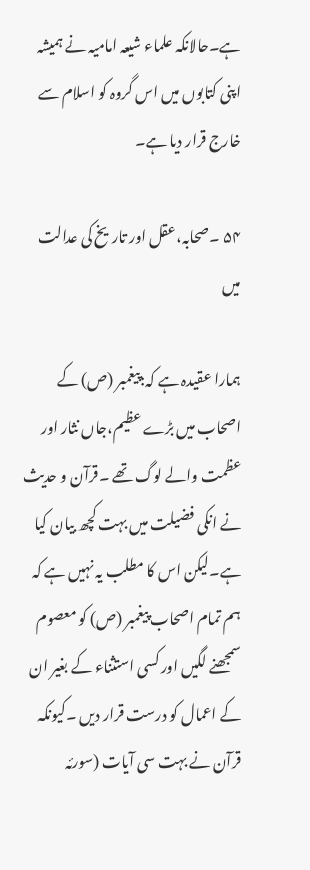ہے۔حالانکہ علماء شیعہ امامیہ نے ہمیشہ اپنی کتابوں میں اس گروہ کو اسلام سے خارج قرار دیا ہے۔

۵۴ ۔صحابہ،عقل اور تاریخ کی عدالت میں

ہمارا عقیدہ ہے کہ:پیغمبر (ص) کے اصحاب میں بڑے عظیم،جاں نثار اور عظمت والے لوگ تھے ۔قرآن و حدیث نے انکی فضیلت میں بہت کچھ بیان کیا ہے۔لیکن اس کا مطلب یہ نہیں ہے کہ ہم تمام اصحاب پیغمبر (ص) کو معصوم سمجھنے لگیں اور کسی استثناء کے بغیر ان کے اعمال کو درست قرار دیں ۔کیونکہ قرآن نے بہت سی آیات (سورئہ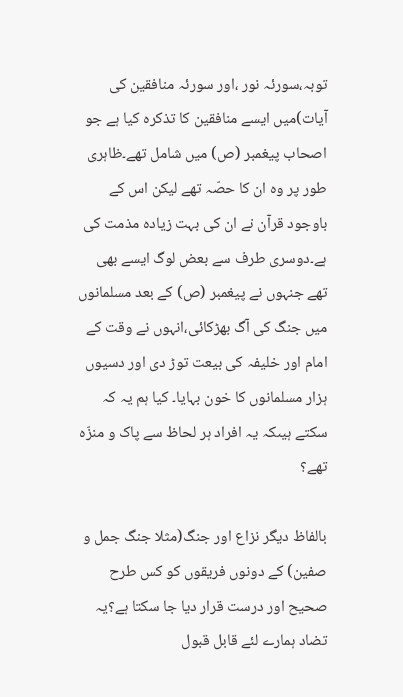توبہ،سورئہ نور ،اور سورئہ منافقین کی آیات)میں ایسے منافقین کا تذکرہ کیا ہے جو اصحاب پیغمبر (ص) میں شامل تھے۔ظاہری طور پر وہ ان کا حصّہ تھے لیکن اس کے باوجود قرآن نے ان کی بہت زیادہ مذمت کی ہے۔دوسری طرف سے بعض لوگ ایسے بھی تھے جنہوں نے پیغمبر (ص) کے بعد مسلمانوں میں جنگ کی آگ بھڑکائی،انہوں نے وقت کے امام اور خلیفہ کی بیعت توڑ دی اور دسیوں ہزار مسلمانوں کا خون بہایا۔ کیا ہم یہ کہ سکتے ہیںکہ یہ افراد ہر لحاظ سے پاک و منزّہ تھے؟

بالفاظ دیگر نزاع اور جنگ(مثلا جنگ جمل و صفین) کے دونوں فریقوں کو کس طرح صحیح اور درست قرار دیا جا سکتا ہے؟یہ تضاد ہمارے لئے قابل قبول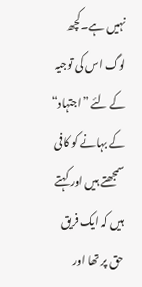نہیں ہے۔کچھ لوگ اس کی توجیہ کے لئے ”اجتہاد“ کے بہانے کو کافی سمجھتے ہیں اور کہتے ہیں کہ ایک فریق حق پر تھا اور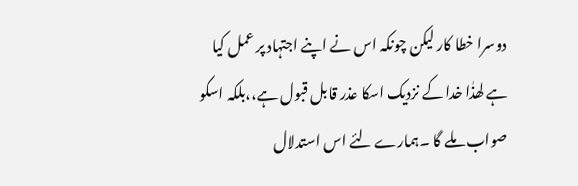دوسرا خطا کار لیکن چونکہ اس نے اپنے اجتہاد پر عمل کیا ہے لھذٰا خدا کے نزدیک اسکا عذر قابل قبول ہے،،بلکہ اسکو صواب ملے گا ۔ہمارے لئے اس استدلال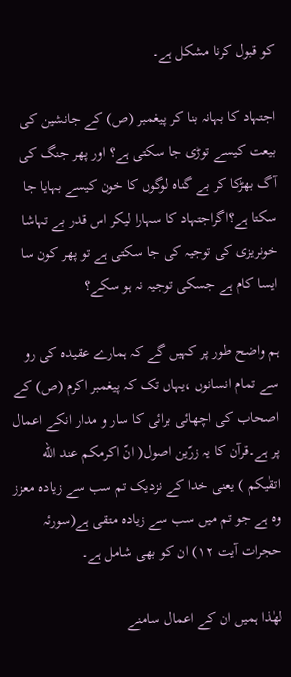کو قبول کرنا مشکل ہے۔

اجتہاد کا بہانہ بنا کر پیغمبر (ص) کے جانشین کی بیعت کیسے توڑی جا سکتی ہے؟ اور پھر جنگ کی آگ بھڑکا کر بے گناہ لوگوں کا خون کیسے بہایا جا سکتا ہے؟اگراجتہاد کا سہارا لیکر اس قدر بے تہاشا خونریزی کی توجیہ کی جا سکتی ہے تو پھر کون سا ایسا کام ہے جسکی توجیہ نہ ہو سکے؟

ہم واضح طور پر کہیں گے کہ ہمارے عقیدہ کی رو سے تمام انسانوں ،یہاں تک کہ پیغمبر اکرم (ص) کے اصحاب کی اچھائی برائی کا سار و مدار انکے اعمال پر ہے۔قرآن کا یہ زرّین اصول( انّ اکرمکم عند الله اتقٰیکم ) یعنی خدا کے نزدیک تم سب سے زیادہ معزز وہ ہے جو تم میں سب سے زیادہ متقی ہے(سورئہ حجرات آیت ۱۲) ان کو بھی شامل ہے۔

لھٰذا ہمیں ان کے اعمال سامنے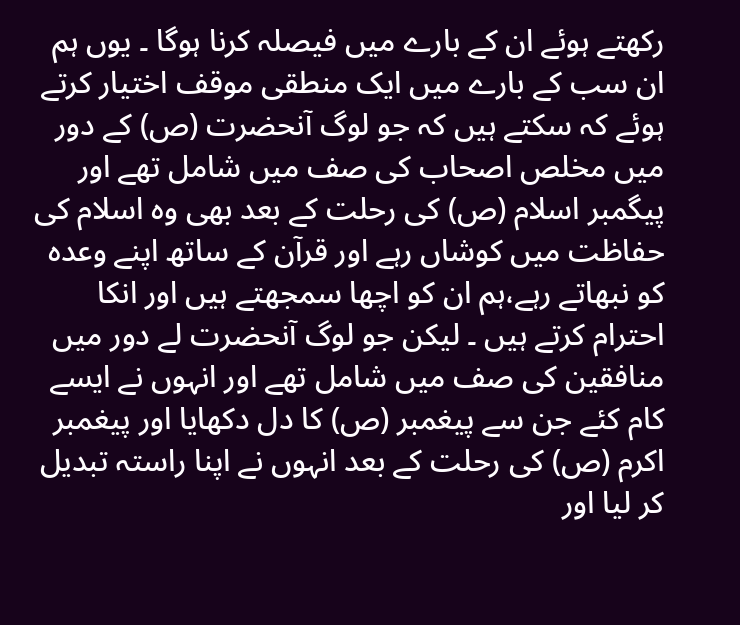رکھتے ہوئے ان کے بارے میں فیصلہ کرنا ہوگا ۔ یوں ہم ان سب کے بارے میں ایک منطقی موقف اختیار کرتے ہوئے کہ سکتے ہیں کہ جو لوگ آنحضرت (ص) کے دور میں مخلص اصحاب کی صف میں شامل تھے اور پیگمبر اسلام (ص) کی رحلت کے بعد بھی وہ اسلام کی حفاظت میں کوشاں رہے اور قرآن کے ساتھ اپنے وعدہ کو نبھاتے رہے،ہم ان کو اچھا سمجھتے ہیں اور انکا احترام کرتے ہیں ۔ لیکن جو لوگ آنحضرت لے دور میں منافقین کی صف میں شامل تھے اور انہوں نے ایسے کام کئے جن سے پیغمبر (ص) کا دل دکھایا اور پیغمبر اکرم (ص) کی رحلت کے بعد انہوں نے اپنا راستہ تبدیل کر لیا اور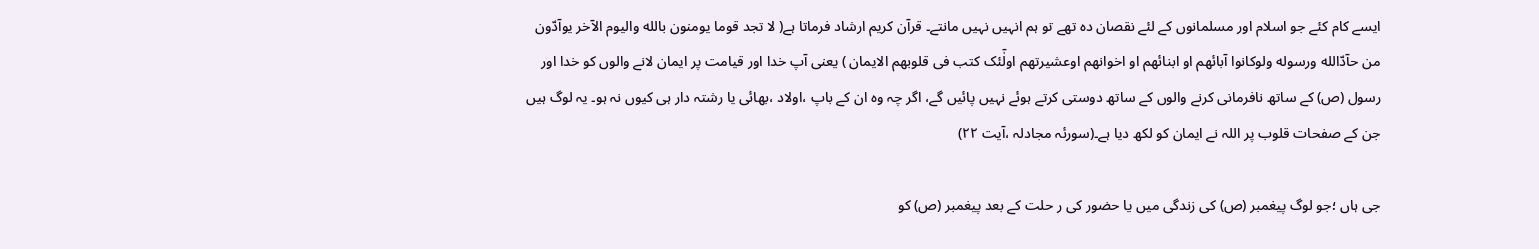ایسے کام کئے جو اسلام اور مسلمانوں کے لئے نقصان دہ تھے تو ہم انہیں نہیں مانتے۔ قرآن کریم ارشاد فرماتا ہے( لا تجد قوما یومنون بالله والیوم الآخر یوآدّون من حآدّالله ورسوله ولوکانوا آبائهم او ابنائهم او اخوانهم اوعشیرتهم اولٰٓئک کتب فی قلوبهم الایمان ) یعنی آپ خدا اور قیامت پر ایمان لانے والوں کو خدا اور رسول (ص) کے ساتھ نافرمانی کرنے والوں کے ساتھ دوستی کرتے ہوئے نہیں پائیں گے، اگر چہ وہ ان کے باپ ،اولاد ،بھائی یا رشتہ دار ہی کیوں نہ ہو۔ یہ لوگ ہیں جن کے صفحات قلوب پر اللہ نے ایمان کو لکھ دیا ہے۔(سورئہ مجادلہ ،آیت ۲۲)

جی ہاں ؛جو لوگ پیغمبر (ص) کی زندگی میں یا حضور کی ر حلت کے بعد پیغمبر (ص) کو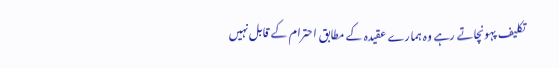تکلیف پہونچاتے رہے وہ ہمارے عقیدہ کے مطابق احترام کے قابل نہیں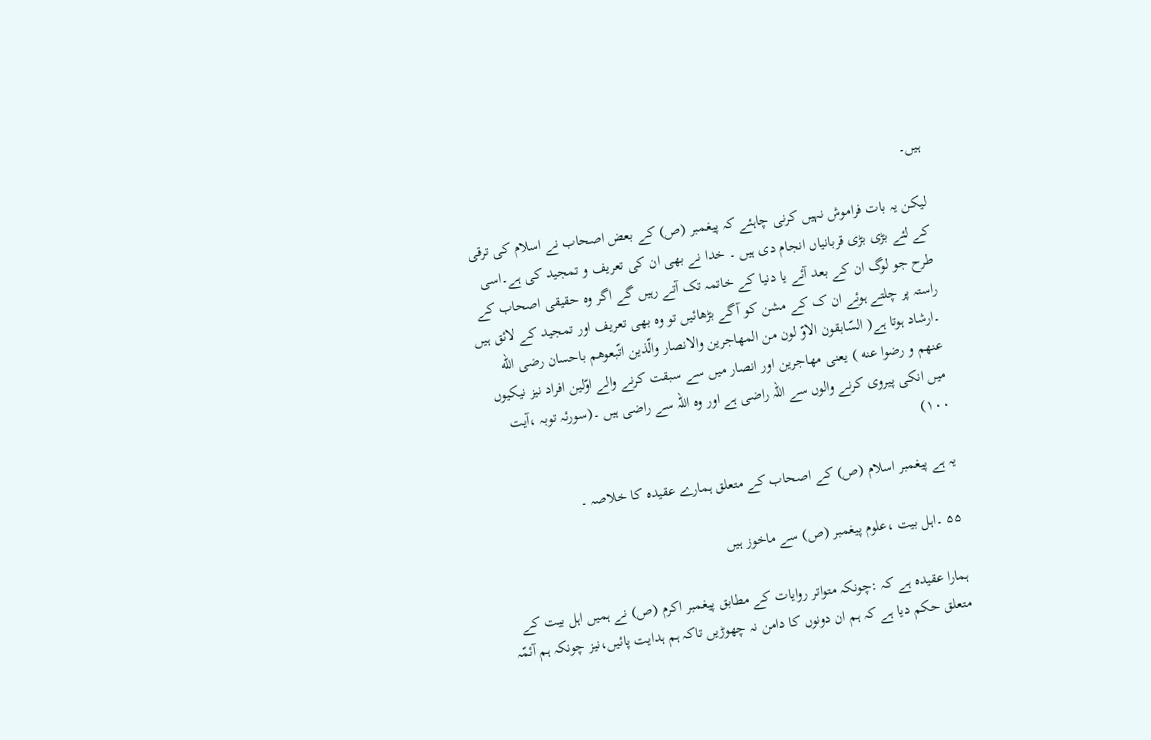ہیں۔

لیکن یہ بات فراموش نہیں کرنی چاہئے کہ پیغمبر (ص) کے بعض اصحاب نے اسلام کی ترقی کے لئے بڑی بڑی قربانیاں انجام دی ہیں ۔ خدا نے بھی ان کی تعریف و تمجید کی ہے۔اسی طرح جو لوگ ان کے بعد آئے یا دنیا کے خاتمہ تک آتے رہیں گے اگر وہ حقیقی اصحاب کے راستہ پر چلتے ہوئے ان ک کے مشن کو آگے بڑھائیں تو وہ بھی تعریف اور تمجید کے لائق ہیں ۔ارشاد ہوتا ہے( السّابقون الاوّ لون من المهاجرین والانصار والّذین اتّبعوهم باحسان رضی الله عنهم و رضوا عنه ) یعنی مھاجرین اور انصار میں سے سبقت کرنے والے اوّلین افراد نیز نیکیوں میں انکی پیروی کرنے والوں سے اللہ راضی ہے اور وہ اللہ سے راضی ہیں ۔(سورئہ توبہ ،آیت ۱۰۰)

یہ ہے پیغمبر اسلام (ص) کے اصحاب کے متعلق ہمارے عقیدہ کا خلاصہ ۔

۵۵ ۔اہل بیت ،علوم پیغمبر (ص) سے ماخوز ہیں

ہمارا عقیدہ ہے کہ :چونکہ متواتر روایات کے مطابق پیغمبر اکرم (ص) نے ہمیں اہل بیت کے متعلق حکم دیا ہے کہ ہم ان دونوں کا دامن نہ چھوڑیں تاکہ ہم ہدایت پائیں،نیز چونکہ ہم آئمّہ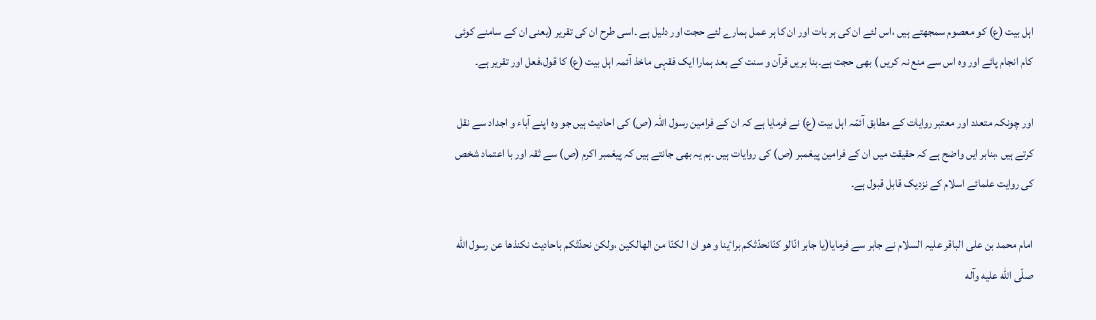اہل بیت (ع) کو معصوم سمجھتے ہیں ،اس لئے ان کی ہر بات اور ان کا ہر عمل ہمارے لئے حجت اور دلیل ہے ۔اسی طرح ان کی تقریر (یعنی ان کے سامنے کوئی کام انجام پائے اور وہ اس سے منع نہ کریں ) بھی حجت ہے۔بنا بریں قرآن و سنت کے بعد ہمارا ایک فقہی ماخذ آئمہ اہل بیت (ع) کا قول،فعل اور تقریر ہے۔

اور چونکہ متعدد اور معتبر روایات کے مطابق آئمّہ اہل بیت (ع) نے فرمایا ہے کہ ان کے فرامین رسول اللہ (ص) کی احادیث ہیں جو وہ اپنے آباء و اجداد سے نقل کرتے ہیں ،بنابر ایں واضح ہے کہ حقیقت میں ان کے فرامین پیغمبر (ص) کی روایات ہیں ۔ہم یہ بھی جانتے ہیں کہ پیغمبر اکرم (ص) سے ثقہ اور با اعتماد شخص کی روایت علمائے اسلام کے نزدیک قابل قبول ہے۔

امام محمد بن علی الباقر علیہ السلام نے جابر سے فرمایا(یا جابر انّالو کنّانحدّثکم براٴینا و هو ان ا لکنّا من الهالکین ،ولکن نحدّثکم باحادیث نکنذها عن رسول الله صلّی الله علیه وآله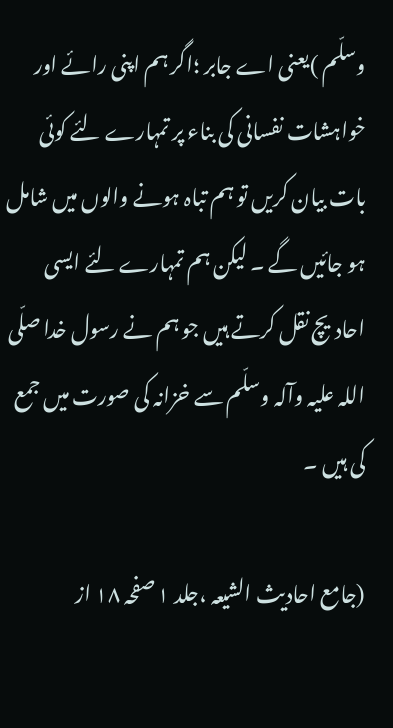وسلّم )یعنی اے جابر ؛اگر ہم اپنی رائے اور خواہشات نفسانی کی بناء پر تمہارے لئے کوئی بات بیان کریں تو ہم تباہ ہونے والوں میں شامل ہو جائیں گے ۔ لیکن ہم تمہارے لئے ایسی احادیچ نقل کرتے ہیں جو ہم نے رسول خدا صلّی اللہ علیہ وآلہ وسلّم سے خزانہ کی صورت میں جمع کی ہیں ۔

(جامع احادیث الشیعہ ،جلد ۱ صفحہ ۱۸ از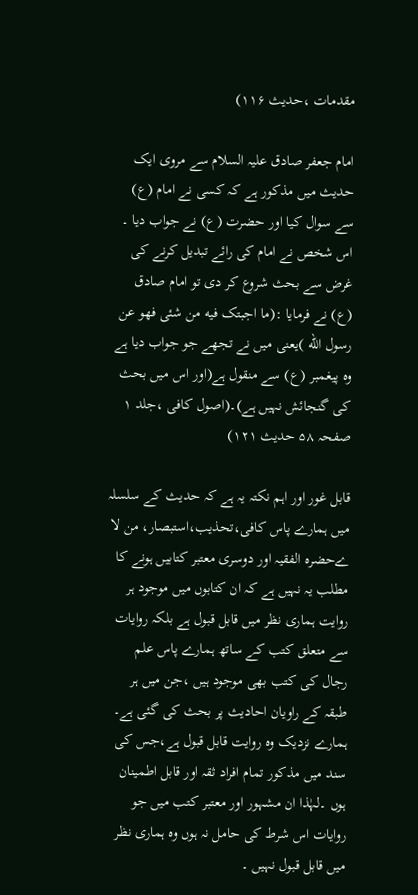مقدمات ،حدیث ۱۱۶)

امام جعفر صادق علیہ السلام سے مروی ایک حدیث میں مذکور ہے کہ کسی نے امام (ع) سے سوال کیا اور حضرت (ع) نے جواب دیا ۔ اس شخص نے امام کی رائے تبدیل کرنے کی غرض سے بحث شروع کر دی تو امام صادق (ع) نے فرمایا :(ما اجبتک فیه من شئی فهو عن رسول الله )یعنی میں نے تجھے جو جواب دیا ہے وہ پیغمبر (ع) سے منقول ہے(اور اس میں بحث کی گنجائش نہیں ہے)۔(اصول کافی ،جلد ۱ صفحہ ۵۸ حدیث ۱۲۱)

قابل غور اور اہم نکتہ یہ ہے کہ حدیث کے سلسلہ میں ہمارے پاس کافی،تحذیب،استبصار، من لا ےحضرہ الفقیہ اور دوسری معتبر کتابیں ہونے کا مطلب یہ نہیں ہے کہ ان کتابوں میں موجود ہر روایت ہماری نظر میں قابل قبول ہے بلکہ روایات سے متعلق کتب کے ساتھ ہمارے پاس علم رجال کی کتب بھی موجود ہیں ،جن میں ہر طبقہ کے راویان احادیث پر بحث کی گئی ہے۔ ہمارے نزدیک وہ روایت قابل قبول ہے،جس کی سند میں مذکور تمام افراد ثقہ اور قابل اطمینان ہوں ۔لہٰذا ان مشہور اور معتبر کتب میں جو روایات اس شرط کی حامل نہ ہوں وہ ہماری نظر میں قابل قبول نہیں ۔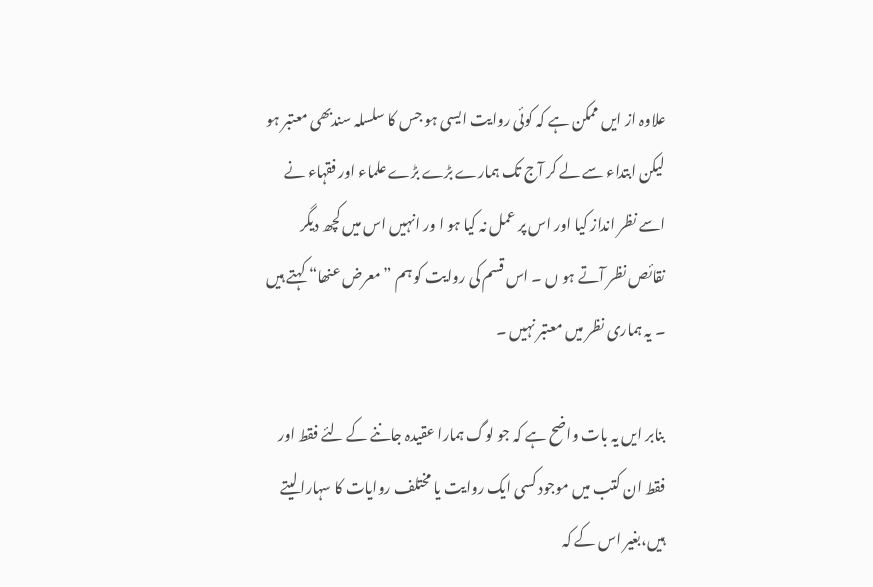علاوہ از ایں ممکن ہے کہ کوئی روایت ایسی ہو جس کا سلسلہ سندبھی معتبر ہو لیکن ابتداء سے لے کر آج تک ہمارے بڑے بڑے علماء اور فقہاء نے اسے نظر انداز کیا اور اس پر عمل نہ کیا ہو ا ور انہیں اس میں کچھ دیگر نقائص نظر آتے ہو ں ۔ اس قسم کی روایت کو ہم ”معرض عنھا“ کہتے ہیں ۔ یہ ہماری نظر میں معتبر نہیں ۔

بنابر ایں یہ بات واضح ہے کہ جو لوگ ہمارا عقیدہ جاننے کے لئے فقط اور فقط ان کتب میں موجود کسی ایک روایت یا مختلف روایات کا سہارا لیتے ہیں،بغیر اس کے کہ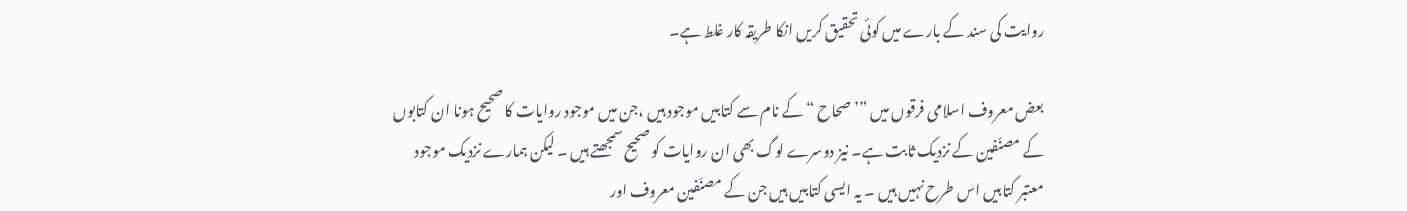روایت کی سند کے بارے میں کوئی تحقیق کریں انکا طریقہ کار غلط ہے۔

بعض معروف اسلامی فرقوں میں ”’صحاح “کے نام سے کتابیں موجود ہیں ،جن میں موجود روایات کا صحیح ہونا ان کتابوں کے مصنّفین کے نزدیک ثابت ہے۔ نیز دوسرے لوگ بھی ان روایات کو صحیح سمجھتے ہیں ۔ لیکن ہمارے نزدیک موجود معتبر کتابیں اس طرح نہیں ہیں ۔ یہ ایسی کتابیں ہیں جن کے مصنّفین معروف اور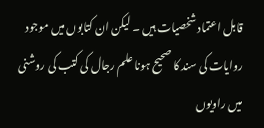قابل اعتماد شخصیات ہیں ۔ لیکن ان کتابوں میں موجود روایات کی سند کا صحیح ہونا علم رجال کی کتب کی روشنی میں راویوں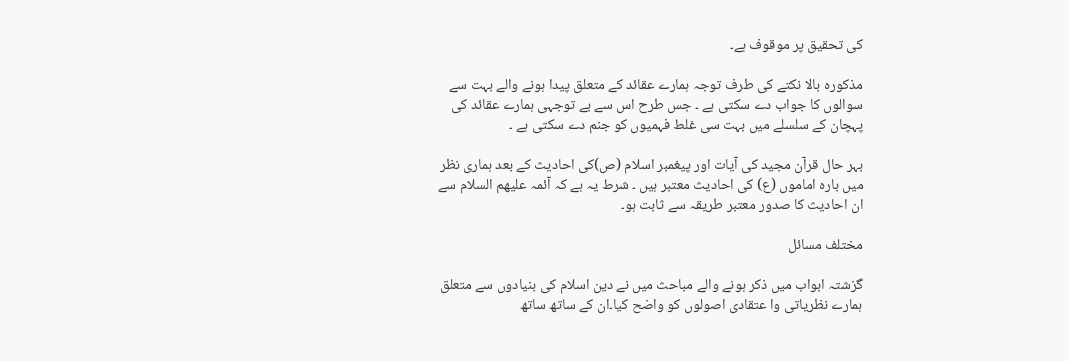کی تحقیق پر موقوف ہے۔

مذکورہ بالا نکتے کی طرف توجہ ہمارے عقائد کے متعلق پیدا ہونے والے بہت سے سوالوں کا جواب دے سکتی ہے ۔ جس طرح اس سے بے توجہی ہمارے عقائد کی پہچان کے سلسلے میں بہت سی غلط فہمیوں کو جنم دے سکتی ہے ۔

بہر حال قرآن مجید کی آیات اور پیغمبر اسلام (ص)کی احادیث کے بعد ہماری نظر میں بارہ اماموں (ع) کی احادیث معتبر ہیں ۔ شرط یہ ہے کہ آئمہ علیھم السلام سے ان احادیث کا صدور معتبر طریقہ سے ثابت ہو۔

مختلف مسائل

گزشتہ ابواب میں ذکر ہونے والے مباحث میں نے دین اسلام کی بنیادوں سے متعلق ہمارے نظریاتی وا عتقادی اصولوں کو واضح کیا۔ان کے ساتھ ساتھ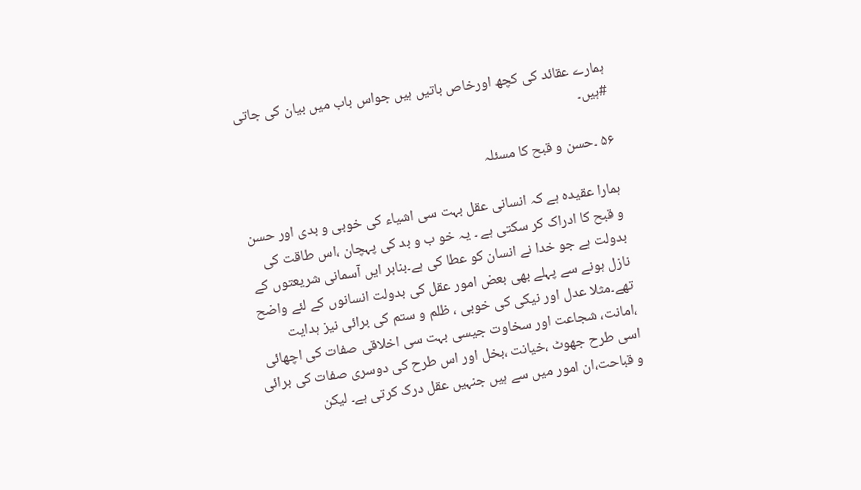ہمارے عقائد کی کچھ اورخاص باتیں ہیں جواس باب میں بیان کی جاتی #ہیں۔

۵۶ ۔حسن و قبح کا مسئلہ

ہمارا عقیدہ ہے کہ انسانی عقل بہت سی اشیاء کی خوبی و بدی اور حسن و قبح کا ادراک کر سکتی ہے ۔ یہ خو ب و بد کی پہچان ،اس طاقت کی بدولت ہے جو خدا نے انسان کو عطا کی ہے۔بنابر ایں آسمانی شریعتوں کے نازل ہونے سے پہلے بھی بعض امور عقل کی بدولت انسانوں کے لئے واضح تھے۔مثلا عدل اور نیکی کی خوبی ، ظلم و ستم کی برائی نیز ہدایت ،امانت، شجاعت اور سخاوت جیسی بہت سی اخلاقی صفات کی اچھائی اسی طرح جھوٹ ،خیانت ،بخل اور اس طرح کی دوسری صفات کی برائی و قباحت،ان امور میں سے ہیں جنہیں عقل درک کرتی ہے۔ لیکن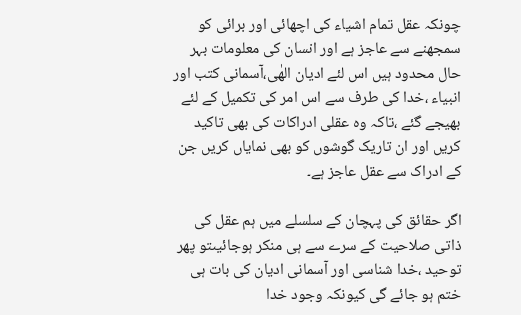چونکہ عقل تمام اشیاء کی اچھائی اور برائی کو سمجھنے سے عاجز ہے اور انسان کی معلومات بہر حال محدود ہیں اس لئے ادیان الھٰی،آسمانی کتب اور انبیاء ،خدا کی طرف سے اس امر کی تکمیل کے لئے بھیجے گئے ،تاکہ وہ عقلی ادراکات کی بھی تاکید کریں اور ان تاریک گوشوں کو بھی نمایاں کریں جن کے ادراک سے عقل عاجز ہے۔

اگر حقائق کی پہچان کے سلسلے میں ہم عقل کی ذاتی صلاحیت کے سرے سے ہی منکر ہوجائیںتو پھر توحید ،خدا شناسی اور آسمانی ادیان کی بات ہی ختم ہو جائے گی کیونکہ وجود خدا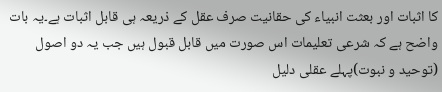کا اثبات اور بعثت انبیاء کی حقانیت صرف عقل کے ذریعہ ہی قابل اثبات ہے۔یہ بات واضح ہے کہ شرعی تعلیمات اس صورت میں قابل قبول ہیں جب یہ دو اصول (توحید و نبوت)پہلے عقلی دلیل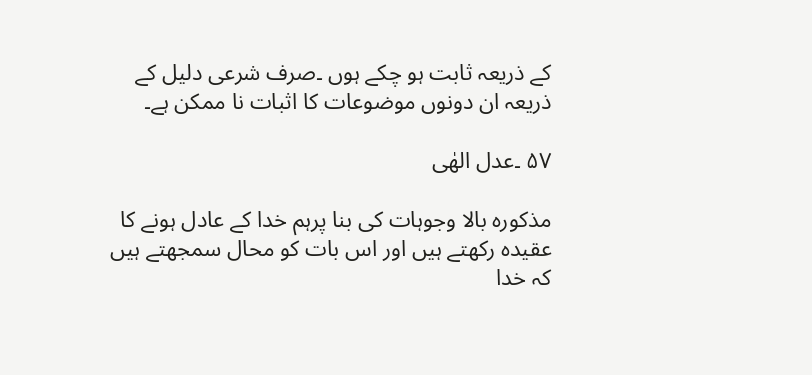کے ذریعہ ثابت ہو چکے ہوں ۔صرف شرعی دلیل کے ذریعہ ان دونوں موضوعات کا اثبات نا ممکن ہے۔

۵۷ ۔عدل الھٰی

مذکورہ بالا وجوہات کی بنا پرہم خدا کے عادل ہونے کا عقیدہ رکھتے ہیں اور اس بات کو محال سمجھتے ہیں کہ خدا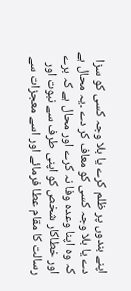اپنے بندوں پر ظلم کرے یا بلا وجہ کسی کو سزا دے یا بلا وجہ کسی کو معاف کر دے ۔یہ محال ہے کہ وہ اپنا وعدہ وفا نہ کرے اور محال ہے کہ برے اور خطاکار شخص کو اپنی طرف سے نبوت اور رسالت کا مقام عطا فرمائے اور اسے معجزات سے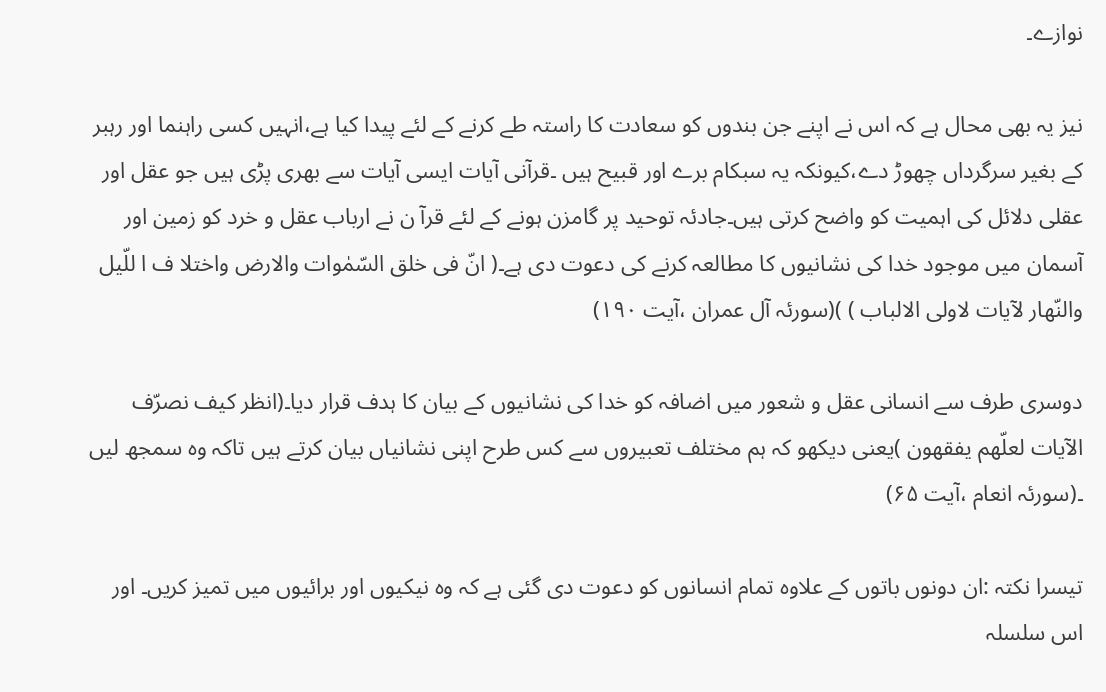نوازے۔

نیز یہ بھی محال ہے کہ اس نے اپنے جن بندوں کو سعادت کا راستہ طے کرنے کے لئے پیدا کیا ہے،انہیں کسی راہنما اور رہبر کے بغیر سرگرداں چھوڑ دے،کیونکہ یہ سبکام برے اور قبیح ہیں ۔قرآنی آیات ایسی آیات سے بھری پڑی ہیں جو عقل اور عقلی دلائل کی اہمیت کو واضح کرتی ہیں۔جادئہ توحید پر گامزن ہونے کے لئے قرآ ن نے ارباب عقل و خرد کو زمین اور آسمان میں موجود خدا کی نشانیوں کا مطالعہ کرنے کی دعوت دی ہے۔( انّ فی خلق السّمٰوات والارض واختلا ف ا للّیل والنّهار لآیات لاولی الالباب ) )(سورئہ آل عمران ،آیت ۱۹۰)

دوسری طرف سے انسانی عقل و شعور میں اضافہ کو خدا کی نشانیوں کے بیان کا ہدف قرار دیا۔(انظر کیف نصرّف الآیات لعلّھم یفقھون )یعنی دیکھو کہ ہم مختلف تعبیروں سے کس طرح اپنی نشانیاں بیان کرتے ہیں تاکہ وہ سمجھ لیں ۔(سورئہ انعام ،آیت ۶۵)

تیسرا نکتہ :ان دونوں باتوں کے علاوہ تمام انسانوں کو دعوت دی گئی ہے کہ وہ نیکیوں اور برائیوں میں تمیز کریں۔ اور اس سلسلہ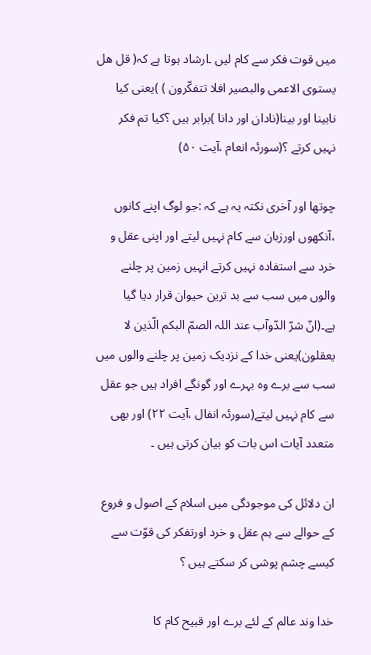میں قوت فکر سے کام لیں ۔ارشاد ہوتا ہے کہ( قل هل یستوی الاعمی والبصیر افلا تتفکّرون ) )یعنی کیا نابینا اور بینا(نادان اور دانا )برابر ہیں ؟کیا تم فکر نہیں کرتے ؟(سورئہ انعام ،آیت ۵۰)

چوتھا اور آخری نکتہ یہ ہے کہ :جو لوگ اپنے کانوں ،آنکھوں اورزبان سے کام نہیں لیتے اور اپنی عقل و خرد سے استفادہ نہیں کرتے انہیں زمین پر چلنے والوں میں سب سے بد ترین حیوان قرار دیا گیا ہے۔(انّ شرّ الدّوآب عند اللہ الصمّ البکم الّذین لا یعقلون)یعنی خدا کے نزدیک زمین پر چلنے والوں میں سب سے برے وہ بہرے اور گونگے افراد ہیں جو عقل سے کام نہیں لیتے(سورئہ انفال ،آیت ۲۲) اور بھی متعدد آیات اس بات کو بیان کرتی ہیں ۔

ان دلائل کی موجودگی میں اسلام کے اصول و فروع کے حوالے سے ہم عقل و خرد اورتفکر کی قوّت سے کیسے چشم پوشی کر سکتے ہیں ؟

خدا وند عالم کے لئے برے اور قبیح کام کا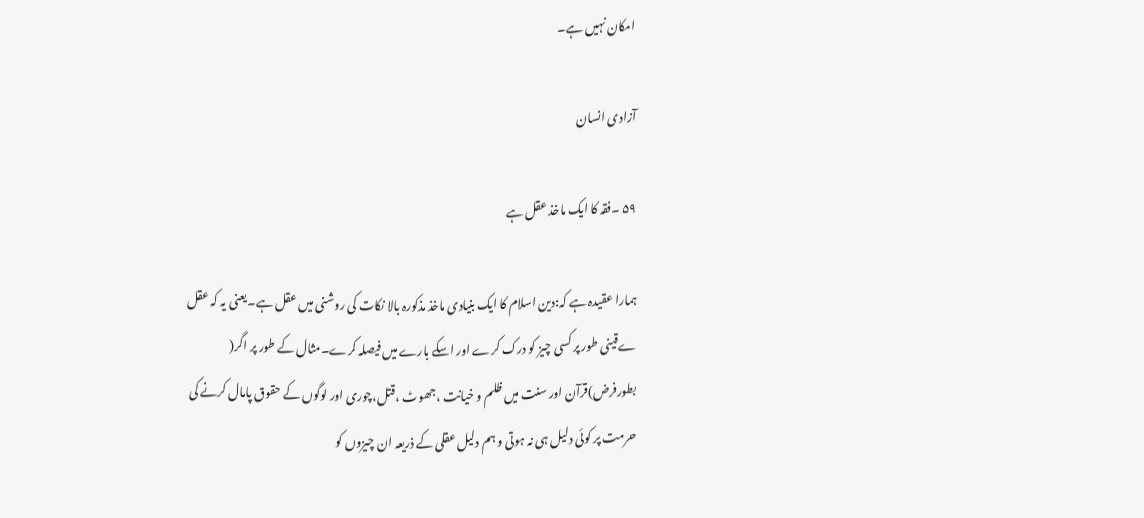امکان نہیں ہے۔

آزادی انسان

۵۹ ۔فقہ کا ایک ماخذ عقل ہے

ہمارا عقیدہ ہے کہ:دین اسلام کا ایک بنیادی ماخذ مذکورہ بالا نکات کی روشنی میں عقل ہے۔یعنی یہ کہ عقل ےقینی طور پر کسی چیز کو درک کرے اور اسکے بارے میں فیصلہ کرے۔مثال کے طور پر اگر( بطورفرض)قرآن اور سنت میں ظلم و خیانت ،جھوٹ ،قتل،چوری اور لوگوں کے حقوق پامال کرنے کی حرمت پر کوئی دلیل ہی نہ ہوتی و ہم دلیل عقلی کے ذریعہ ان چیزوں کو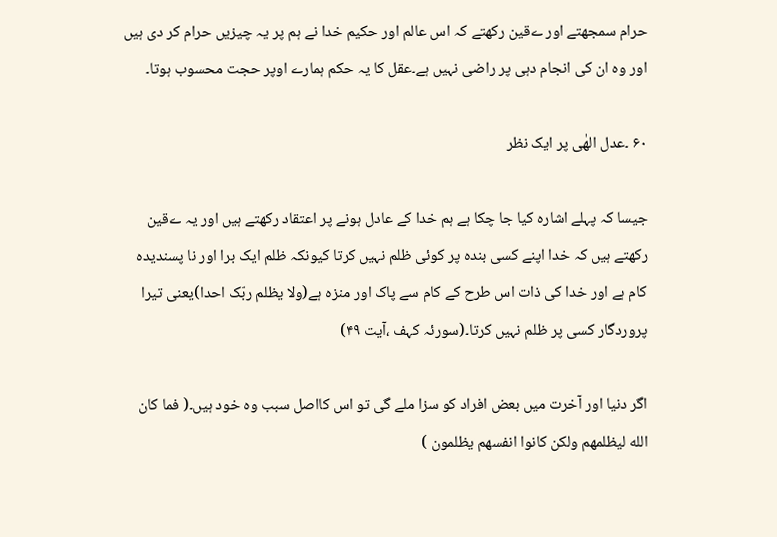حرام سمجھتے اور ےقین رکھتے کہ اس عالم اور حکیم خدا نے ہم پر یہ چیزیں حرام کر دی ہیں اور وہ ان کی انجام دہی پر راضی نہیں ہے۔عقل کا یہ حکم ہمارے اوپر حجت محسوب ہوتا۔

۶۰ ۔عدل الھٰی پر ایک نظر

جیسا کہ پہلے اشارہ کیا جا چکا ہے ہم خدا کے عادل ہونے پر اعتقاد رکھتے ہیں اور یہ ےقین رکھتے ہیں کہ خدا اپنے کسی بندہ پر کوئی ظلم نہیں کرتا کیونکہ ظلم ایک برا اور نا پسندیدہ کام ہے اور خدا کی ذات اس طرح کے کام سے پاک اور منزہ ہے(ولا یظلم ربّک احدا)یعنی تیرا پروردگار کسی پر ظلم نہیں کرتا۔(سورئہ کہف ،آیت ۴۹)

اگر دنیا اور آخرت میں بعض افراد کو سزا ملے گی تو اس کااصل سبب وہ خود ہیں۔( فما کان الله لیظلمهم ولکن کانوا انفسهم یظلمون )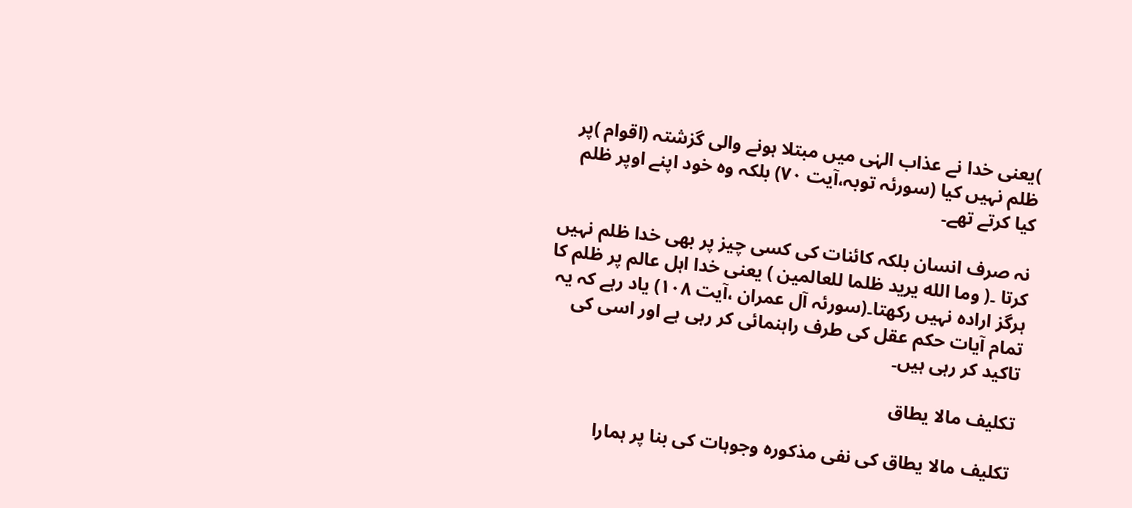)یعنی خدا نے عذاب الہٰی میں مبتلا ہونے والی گزشتہ (اقوام )پر ظلم نہیں کیا (سورئہ توبہ،آیت ۷۰) بلکہ وہ خود اپنے اوپر ظلم کیا کرتے تھے۔

نہ صرف انسان بلکہ کائنات کی کسی چیز پر بھی خدا ظلم نہیں کرتا ۔( وما الله یرید ظلما للعالمین ) یعنی خدا اہل عالم پر ظلم کا ہرگز ارادہ نہیں رکھتا۔(سورئہ آل عمران ،آیت ۱۰۸) یاد رہے کہ یہ تمام آیات حکم عقل کی طرف راہنمائی کر رہی ہے اور اسی کی تاکید کر رہی ہیں۔

تکلیف مالا یطاق

تکلیف مالا یطاق کی نفی مذکورہ وجوہات کی بنا پر ہمارا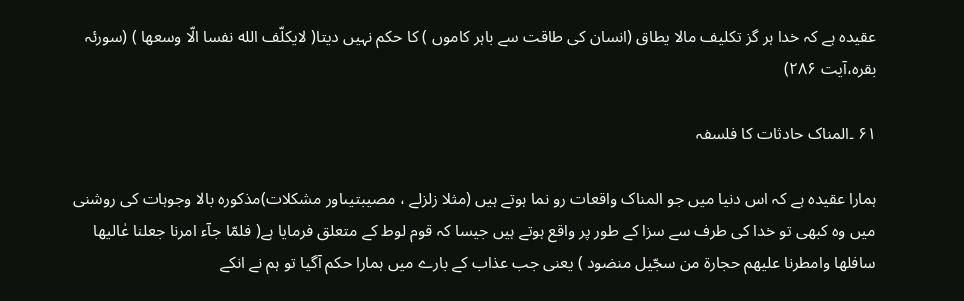عقیدہ ہے کہ خدا ہر گز تکلیف مالا یطاق (انسان کی طاقت سے باہر کاموں ) کا حکم نہیں دیتا( لایکلّف الله نفسا الّا وسعها ) (سورئہ بقرہ،آیت ۲۸۶)

۶۱ ۔المناک حادثات کا فلسفہ

ہمارا عقیدہ ہے کہ اس دنیا میں جو المناک واقعات رو نما ہوتے ہیں (مثلا زلزلے ، مصیبتیںاور مشکلات)مذکورہ بالا وجوہات کی روشنی میں وہ کبھی تو خدا کی طرف سے سزا کے طور پر واقع ہوتے ہیں جیسا کہ قوم لوط کے متعلق فرمایا ہے( فلمّا جآء امرنا جعلنا عٰالیها سافلها وامطرنا علیهم حجارة من سجّیل منضود ) یعنی جب عذاب کے بارے میں ہمارا حکم آگیا تو ہم نے انکے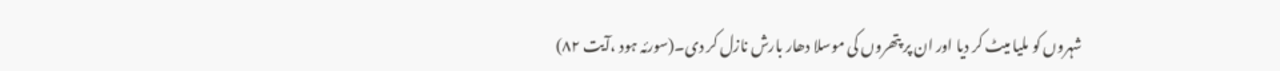شہروں کو ملیا میٹ کر دیا اور ان پر پتھروں کی موسلا دھار بارش نازل کر دی۔(سورئہ ہود ،آیت ۸۲)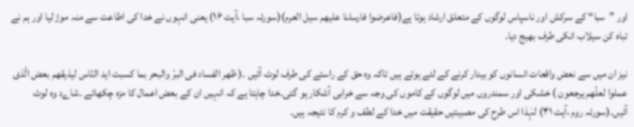اور ”سبا“ کے سرکش اور ناسپاس لوگوں کے متعلق ارشاد ہوتا ہے(فاعرضوا فارسلنا علیھم سیل العرم)(سورئہ سبا ،آیت ۱۶) یعنی انہوں نے خدا کی اطاعت سے منہ موڑ لیا اور ہم نے تباہ کن سیلاب انکی طرف بھیج دیا۔

نیز ان میں سے نعض واقعات انسانوں کو بیدار کرنے کے لئے ہوتے ہیں تاکہ وہ حق کے راستے کی طرف لوٹ آئیں ۔( ظهر الفساد فی البرّ والبحر بما کسبت اید النّاس لیذیقهم بعض الّذی عملوا لعلّهم یرجعون ) خشکی اور سمندروں میں لوگوں کے کاموں کی وجہ سے خرابی آشکار ہو گئی۔خدا چاہتا ہے کہ انہیں ان کے بعض اعمال کا مزہ چکھائے ۔شاےد وہ لوٹ آئیں۔(سورئہ روم ،آیت ۴۱) لہٰذا اس طرح کی مصیبتیں حقیقت میں خدا کے لطف و کرم کا نتیجہ ہیں۔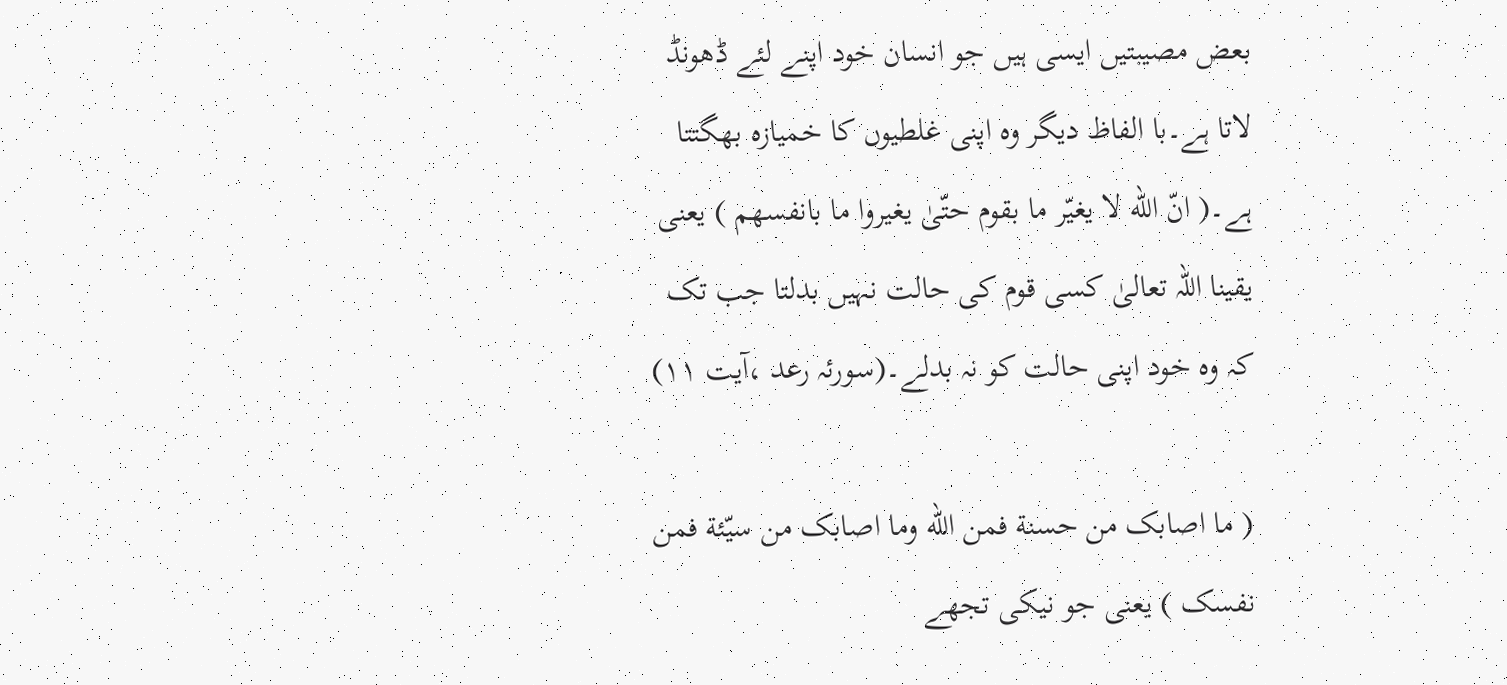بعض مصیبتیں ایسی ہیں جو انسان خود اپنے لئے ڈھونڈ لاتا ہے۔با الفاظ دیگر وہ اپنی غلطیوں کا خمیازہ بھگتتا ہے۔( انّ الله لا یغیّر ما بقوم حتّیٰ یغیروا ما بانفسهم ) یعنی یقینا اللہ تعالیٰ کسی قوم کی حالت نہیں بدلتا جب تک کہ وہ خود اپنی حالت کو نہ بدلے۔(سورئہ رعد ،آیت ۱۱)

( ما اصابک من حسنة فمن الله وما اصابک من سیّئة فمن نفسک ) یعنی جو نیکی تجھے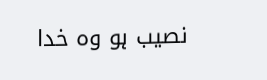نصیب ہو وہ خدا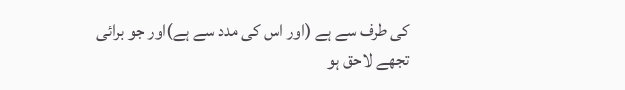کی طرف سے ہے (اور اس کی مدد سے ہے)اور جو برائی تجھے لاحق ہو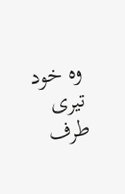وہ خود تیری طرف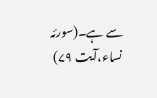سے ہے۔(سورئہ نساء،آیت ۷۹)